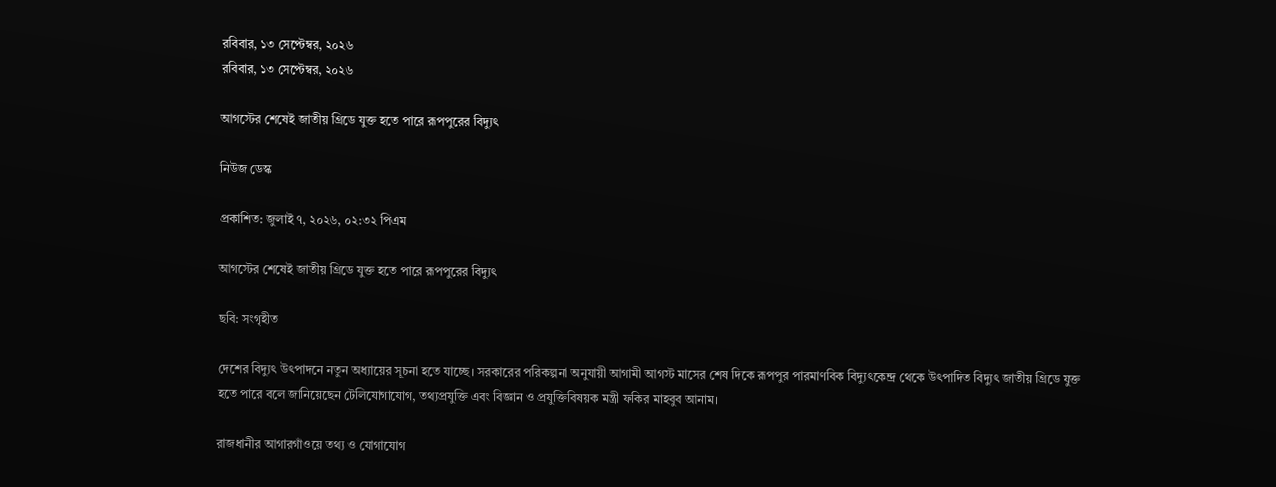রবিবার, ১৩ সেপ্টেম্বর, ২০২৬
রবিবার, ১৩ সেপ্টেম্বর, ২০২৬

আগস্টের শেষেই জাতীয় গ্রিডে যুক্ত হতে পারে রূপপুরের বিদ্যুৎ

নিউজ ডেস্ক

প্রকাশিত: জুলাই ৭, ২০২৬, ০২:৩২ পিএম

আগস্টের শেষেই জাতীয় গ্রিডে যুক্ত হতে পারে রূপপুরের বিদ্যুৎ

ছবি: সংগৃহীত

দেশের বিদ্যুৎ উৎপাদনে নতুন অধ্যায়ের সূচনা হতে যাচ্ছে। সরকারের পরিকল্পনা অনুযায়ী আগামী আগস্ট মাসের শেষ দিকে রূপপুর পারমাণবিক বিদ্যুৎকেন্দ্র থেকে উৎপাদিত বিদ্যুৎ জাতীয় গ্রিডে যুক্ত হতে পারে বলে জানিয়েছেন টেলিযোগাযোগ, তথ্যপ্রযুক্তি এবং বিজ্ঞান ও প্রযুক্তিবিষয়ক মন্ত্রী ফকির মাহবুব আনাম।

রাজধানীর আগারগাঁওয়ে তথ্য ও যোগাযোগ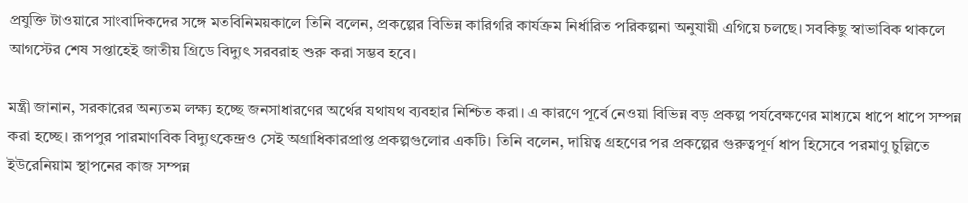প্রযুক্তি টাওয়ারে সাংবাদিকদের সঙ্গে মতবিনিময়কালে তিনি বলেন, প্রকল্পের বিভিন্ন কারিগরি কার্যক্রম নির্ধারিত পরিকল্পনা অনুযায়ী এগিয়ে চলছে। সবকিছু স্বাভাবিক থাকলে আগস্টের শেষ সপ্তাহেই জাতীয় গ্রিডে বিদ্যুৎ সরবরাহ শুরু করা সম্ভব হবে।

মন্ত্রী জানান, সরকারের অন্যতম লক্ষ্য হচ্ছে জনসাধারণের অর্থের যথাযথ ব্যবহার নিশ্চিত করা। এ কারণে পূর্বে নেওয়া বিভিন্ন বড় প্রকল্প পর্যবেক্ষণের মাধ্যমে ধাপে ধাপে সম্পন্ন করা হচ্ছে। রূপপুর পারমাণবিক বিদ্যুৎকেন্দ্রও সেই অগ্রাধিকারপ্রাপ্ত প্রকল্পগুলোর একটি। তিনি বলেন, দায়িত্ব গ্রহণের পর প্রকল্পের গুরুত্বপূর্ণ ধাপ হিসেবে পরমাণু চুল্লিতে ইউরেনিয়াম স্থাপনের কাজ সম্পন্ন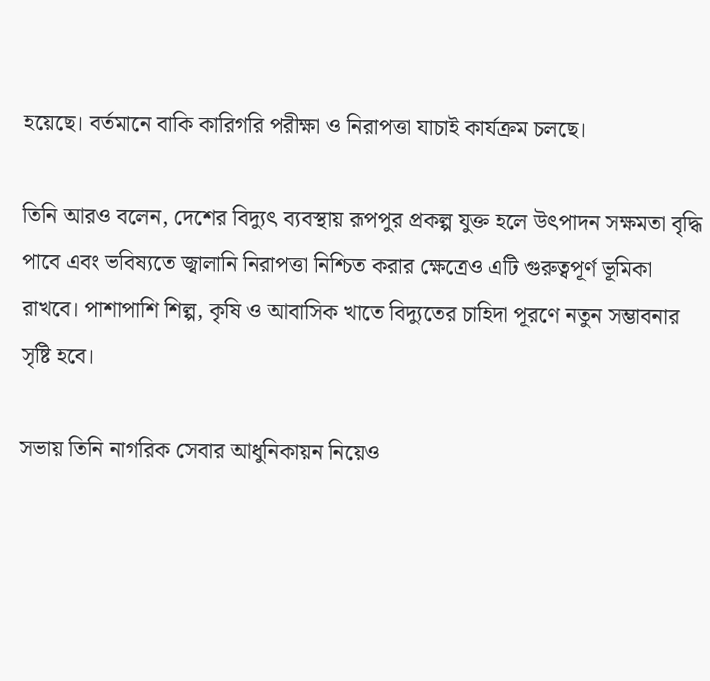হয়েছে। বর্তমানে বাকি কারিগরি পরীক্ষা ও নিরাপত্তা যাচাই কার্যক্রম চলছে।

তিনি আরও বলেন, দেশের বিদ্যুৎ ব্যবস্থায় রূপপুর প্রকল্প যুক্ত হলে উৎপাদন সক্ষমতা বৃদ্ধি পাবে এবং ভবিষ্যতে জ্বালানি নিরাপত্তা নিশ্চিত করার ক্ষেত্রেও এটি গুরুত্বপূর্ণ ভূমিকা রাখবে। পাশাপাশি শিল্প, কৃষি ও আবাসিক খাতে বিদ্যুতের চাহিদা পূরণে নতুন সম্ভাবনার সৃষ্টি হবে।

সভায় তিনি নাগরিক সেবার আধুনিকায়ন নিয়েও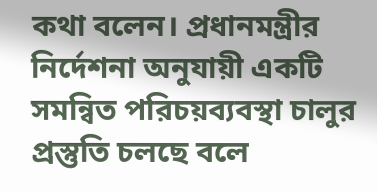কথা বলেন। প্রধানমন্ত্রীর নির্দেশনা অনুযায়ী একটি সমন্বিত পরিচয়ব্যবস্থা চালুর প্রস্তুতি চলছে বলে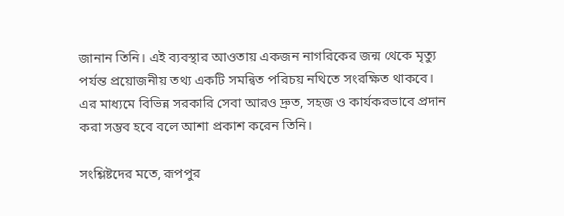জানান তিনি। এই ব্যবস্থার আওতায় একজন নাগরিকের জন্ম থেকে মৃত্যু পর্যন্ত প্রয়োজনীয় তথ্য একটি সমন্বিত পরিচয় নথিতে সংরক্ষিত থাকবে। এর মাধ্যমে বিভিন্ন সরকারি সেবা আরও দ্রুত, সহজ ও কার্যকরভাবে প্রদান করা সম্ভব হবে বলে আশা প্রকাশ করেন তিনি।

সংশ্লিষ্টদের মতে, রূপপুর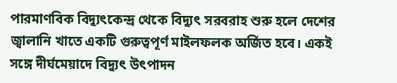পারমাণবিক বিদ্যুৎকেন্দ্র থেকে বিদ্যুৎ সরবরাহ শুরু হলে দেশের জ্বালানি খাতে একটি গুরুত্বপূর্ণ মাইলফলক অর্জিত হবে। একই সঙ্গে দীর্ঘমেয়াদে বিদ্যুৎ উৎপাদন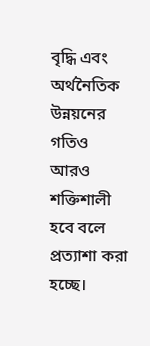বৃদ্ধি এবং অর্থনৈতিক উন্নয়নের গতিও আরও শক্তিশালী হবে বলে প্রত্যাশা করা হচ্ছে।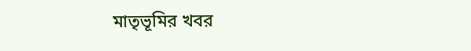মাতৃভূমির খবর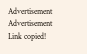Advertisement
Advertisement
Link copied!